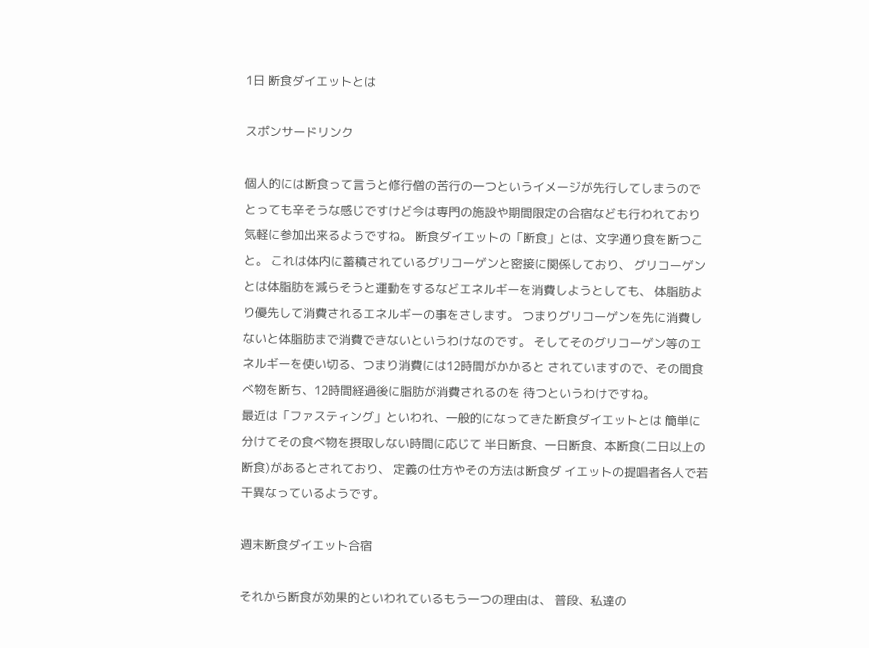1日 断食ダイエットとは

スポンサードリンク

個人的には断食って言うと修行僧の苦行の一つというイメージが先行してしまうので とっても辛そうな感じですけど今は専門の施設や期間限定の合宿なども行われており 気軽に参加出来るようですね。 断食ダイエットの「断食」とは、文字通り食を断つこと。 これは体内に蓄積されているグリコーゲンと密接に関係しており、 グリコーゲンとは体脂肪を減らそうと運動をするなどエネルギーを消費しようとしても、 体脂肪より優先して消費されるエネルギーの事をさします。 つまりグリコーゲンを先に消費しないと体脂肪まで消費できないというわけなのです。 そしてそのグリコーゲン等のエネルギーを使い切る、つまり消費には12時間がかかると されていますので、その間食べ物を断ち、12時間経過後に脂肪が消費されるのを 待つというわけですね。
最近は「ファスティング」といわれ、一般的になってきた断食ダイエットとは 簡単に分けてその食べ物を摂取しない時間に応じて 半日断食、一日断食、本断食(二日以上の断食)があるとされており、 定義の仕方やその方法は断食ダ イエットの提唱者各人で若干異なっているようです。

週末断食ダイエット合宿

それから断食が効果的といわれているもう一つの理由は、 普段、私達の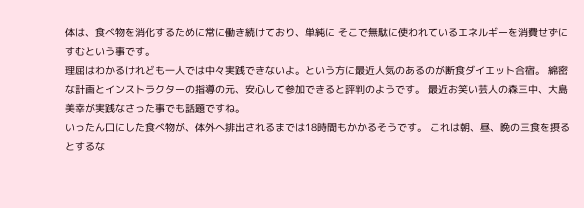体は、食べ物を消化するために常に働き続けており、単純に そこで無駄に使われているエネルギーを消費せずにすむという事です。
理屈はわかるけれども一人では中々実践できないよ。という方に最近人気のあるのが断食ダイエット合宿。 綿密な計画とインストラクターの指導の元、安心して参加できると評判のようです。 最近お笑い芸人の森三中、大島美幸が実践なさった事でも話題ですね。
いったん口にした食べ物が、体外へ排出されるまでは18時間もかかるそうです。 これは朝、昼、晩の三食を摂るとするな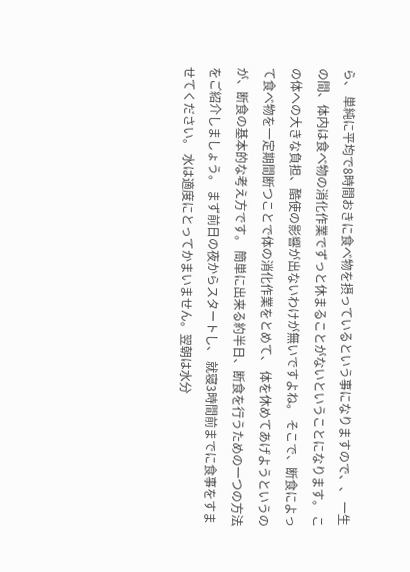ら、 単純に平均で8時間おきに食べ物を摂っているという事になりますので、、 一生の間、体内は食べ物の消化作業でずっと休まることがないということになります。 この体への大きな負担、酷使の影響が出ないわけが無いですよね。 そこで、断食によって食べ物を一定期間断つことで体の消化作業をとめて、 体を休めてあげようというのが、断食の基本的な考え方です。 簡単に出来る約半日、断食を行うための一つの方法をご紹介しましょう。 まず前日の夜からスタートし、 就寝3時間前までに食事をすませてください。 水は適度にとってかまいません。翌朝は水分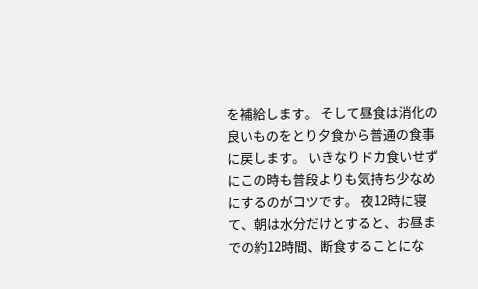を補給します。 そして昼食は消化の良いものをとり夕食から普通の食事に戻します。 いきなりドカ食いせずにこの時も普段よりも気持ち少なめにするのがコツです。 夜12時に寝て、朝は水分だけとすると、お昼までの約12時間、断食することにな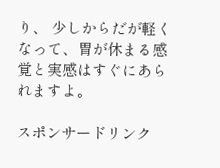り、 少しからだが軽くなって、胃が休まる感覚と実感はすぐにあられますよ。

スポンサードリンク